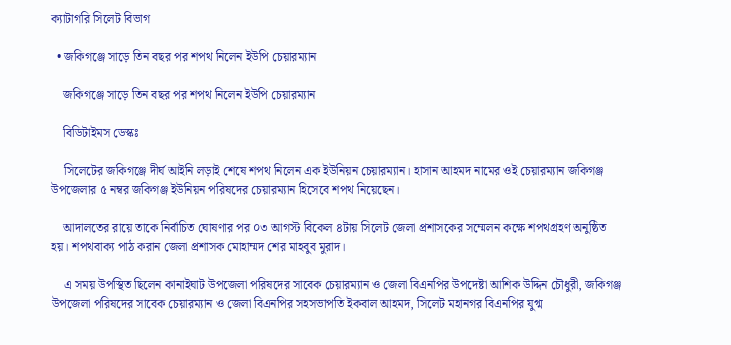ক্যাটাগরি সিলেট বিভাগ

  • জকিগঞ্জে সাড়ে তিন বছর পর শপথ নিলেন ইউপি চেয়ারম্যান

    জকিগঞ্জে সাড়ে তিন বছর পর শপথ নিলেন ইউপি চেয়ারম্যান

    বিডিটাইমস ডেস্কঃ

    সিলেটের জকিগঞ্জে দীর্ঘ আইনি লড়াই শেষে শপথ নিলেন এক ইউনিয়ন চেয়ারম্যান। হাসান আহমদ নামের ওই চেয়ারম্যান জকিগঞ্জ উপজেলার ৫ নম্বর জকিগঞ্জ ইউনিয়ন পরিষদের চেয়ারম্যান হিসেবে শপথ নিয়েছেন।

    আদালতের রায়ে তাকে নির্বাচিত ঘোষণার পর ০৩ আগস্ট বিকেল ৪টায় সিলেট জেলা প্রশাসকের সম্মেলন কক্ষে শপথগ্রহণ অনুষ্ঠিত হয়। শপথবাক্য পাঠ করান জেলা প্রশাসক মোহাম্মদ শের মাহবুব মুরাদ।

    এ সময় উপস্থিত ছিলেন কানাইঘাট উপজেলা পরিষদের সাবেক চেয়ারম্যান ও জেলা বিএনপির উপদেষ্টা আশিক উদ্দিন চৌধুরী, জকিগঞ্জ উপজেলা পরিষদের সাবেক চেয়ারম্যান ও জেলা বিএনপির সহসভাপতি ইকবাল আহমদ, সিলেট মহানগর বিএনপির যুগ্ম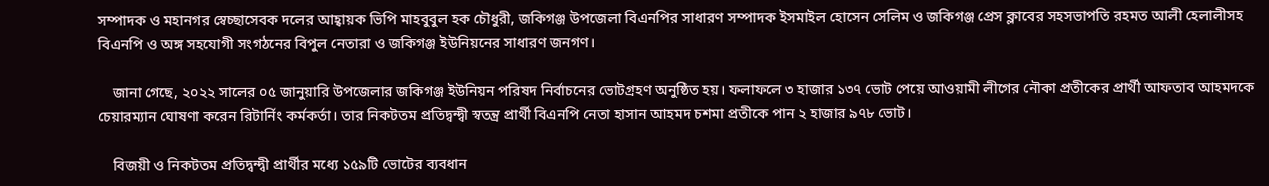সম্পাদক ও মহানগর স্বেচ্ছাসেবক দলের আহ্বায়ক ভিপি মাহবুবুল হক চৌধুরী, জকিগঞ্জ উপজেলা বিএনপির সাধারণ সম্পাদক ইসমাইল হোসেন সেলিম ও জকিগঞ্জ প্রেস ক্লাবের সহসভাপতি রহমত আলী হেলালীসহ বিএনপি ও অঙ্গ সহযোগী সংগঠনের বিপুল নেতারা ও জকিগঞ্জ ইউনিয়নের সাধারণ জনগণ।

    জানা গেছে, ২০২২ সালের ০৫ জানুয়ারি উপজেলার জকিগঞ্জ ইউনিয়ন পরিষদ নির্বাচনের ভোটগ্রহণ অনুষ্ঠিত হয়। ফলাফলে ৩ হাজার ১৩৭ ভোট পেয়ে আওয়ামী লীগের নৌকা প্রতীকের প্রার্থী আফতাব আহমদকে চেয়ারম্যান ঘোষণা করেন রিটার্নিং কর্মকর্তা। তার নিকটতম প্রতিদ্বন্দ্বী স্বতন্ত্র প্রার্থী বিএনপি নেতা হাসান আহমদ চশমা প্রতীকে পান ২ হাজার ৯৭৮ ভোট।

    বিজয়ী ও নিকটতম প্রতিদ্বন্দ্বী প্রার্থীর মধ্যে ১৫৯টি ভোটের ব্যবধান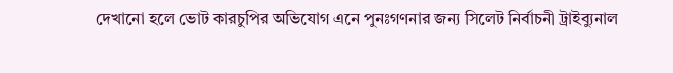দেখানো হলে ভোট কারচুপির অভিযোগ এনে পুনঃগণনার জন্য সিলেট নির্বাচনী ট্রাইব্যুনাল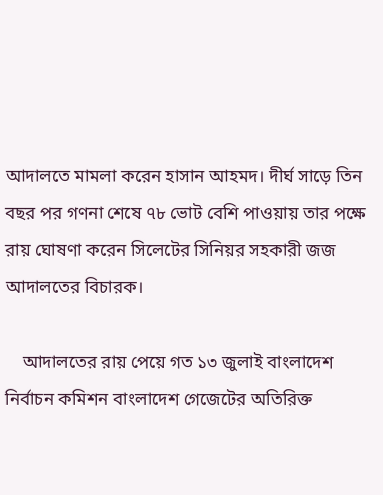আদালতে মামলা করেন হাসান আহমদ। দীর্ঘ সাড়ে তিন বছর পর গণনা শেষে ৭৮ ভোট বেশি পাওয়ায় তার পক্ষে রায় ঘোষণা করেন সিলেটের সিনিয়র সহকারী জজ আদালতের বিচারক।

    আদালতের রায় পেয়ে গত ১৩ জুলাই বাংলাদেশ নির্বাচন কমিশন বাংলাদেশ গেজেটের অতিরিক্ত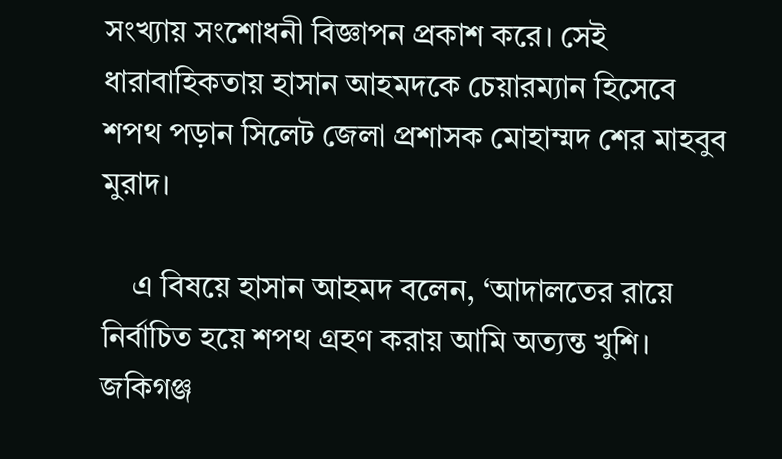সংখ্যায় সংশোধনী বিজ্ঞাপন প্রকাশ করে। সেই ধারাবাহিকতায় হাসান আহমদকে চেয়ারম্যান হিসেবে শপথ পড়ান সিলেট জেলা প্রশাসক মোহাম্মদ শের মাহবুব মুরাদ।

    এ বিষয়ে হাসান আহমদ বলেন, ‘আদালতের রায়ে নির্বাচিত হয়ে শপথ গ্রহণ করায় আমি অত্যন্ত খুশি। জকিগঞ্জ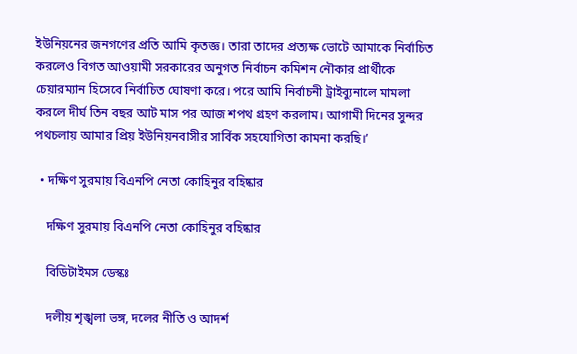ইউনিয়নের জনগণের প্রতি আমি কৃতজ্ঞ। তারা তাদের প্রত্যক্ষ ভোটে আমাকে নির্বাচিত করলেও বিগত আওয়ামী সরকারের অনুগত নির্বাচন কমিশন নৌকার প্রার্থীকে চেয়ারম্যান হিসেবে নির্বাচিত ঘোষণা করে। পরে আমি নির্বাচনী ট্রাইব্যুনালে মামলা করলে দীর্ঘ তিন বছর আট মাস পর আজ শপথ গ্রহণ করলাম। আগামী দিনের সুন্দর পথচলায় আমার প্রিয় ইউনিয়নবাসীর সার্বিক সহযোগিতা কামনা করছি।’

  • দক্ষিণ সুরমা‌য় বিএনপি নেতা কোহিনুর বহিষ্কার

    দক্ষিণ সুরমা‌য় বিএনপি নেতা কোহিনুর বহিষ্কার

    বিডিটাইমস ডেস্কঃ

    দলীয় শৃঙ্খলা ভঙ্গ, দলের নীতি ও আদর্শ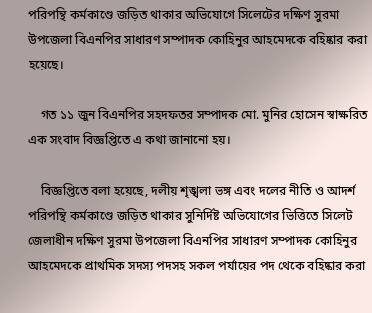পরিপন্থি কর্মকাণ্ডে জড়িত থাকার অভিযোগে সিলেটের দক্ষিণ সুরমা উপজেলা বিএনপির সাধারণ সম্পাদক কোহিনুর আহমেদকে বহিষ্কার করা হয়েছে।

    গত ১১ জুন বিএনপির সহদফতর সম্পাদক মো. মুনির হোসেন স্বাক্ষরিত এক সংবাদ বিজ্ঞপ্তিতে এ কথা জানানো হয়।

    বিজ্ঞপ্তিতে বলা হয়েছে, দলীয় শৃঙ্খলা ভঙ্গ এবং দলের নীতি ও আদর্শ পরিপন্থি কর্মকাণ্ডে জড়িত থাকার সুনির্দিষ্ট অভিযোগের ভিত্তিতে সিলেট জেলাধীন দক্ষিণ সুরমা উপজেলা বিএনপির সাধারণ সম্পাদক কোহিনুর আহমেদকে প্রাথমিক সদস্য পদসহ সকল পর্যায়ের পদ থেকে বহিষ্কার করা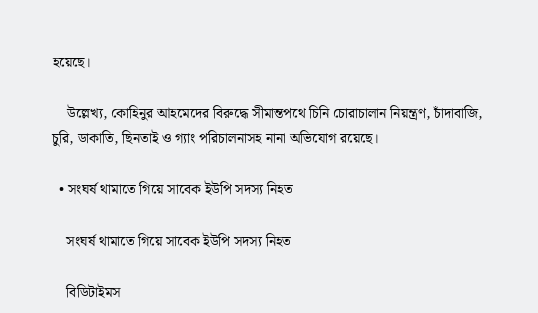হয়েছে।

    উল্লেখ্য, কোহিনুর আহমেদের বিরুদ্ধে সীমান্তপথে চিনি চোরাচালান নিয়ন্ত্রণ, চাঁদাবাজি, চুরি, ডাকাতি, ছিনতাই ও গ্যাং পরিচালনাসহ নানা অভিযোগ রয়েছে।

  • সংঘর্ষ থামাতে গিয়ে সাবেক ইউপি সদস্য নিহত

    সংঘর্ষ থামাতে গিয়ে সাবেক ইউপি সদস্য নিহত

    বিডিটাইমস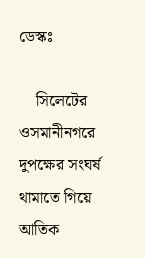ডেস্কঃ

    সিলেটের ওসমানীনগরে দুপক্ষের সংঘর্ষ থামাতে গিয়ে আতিক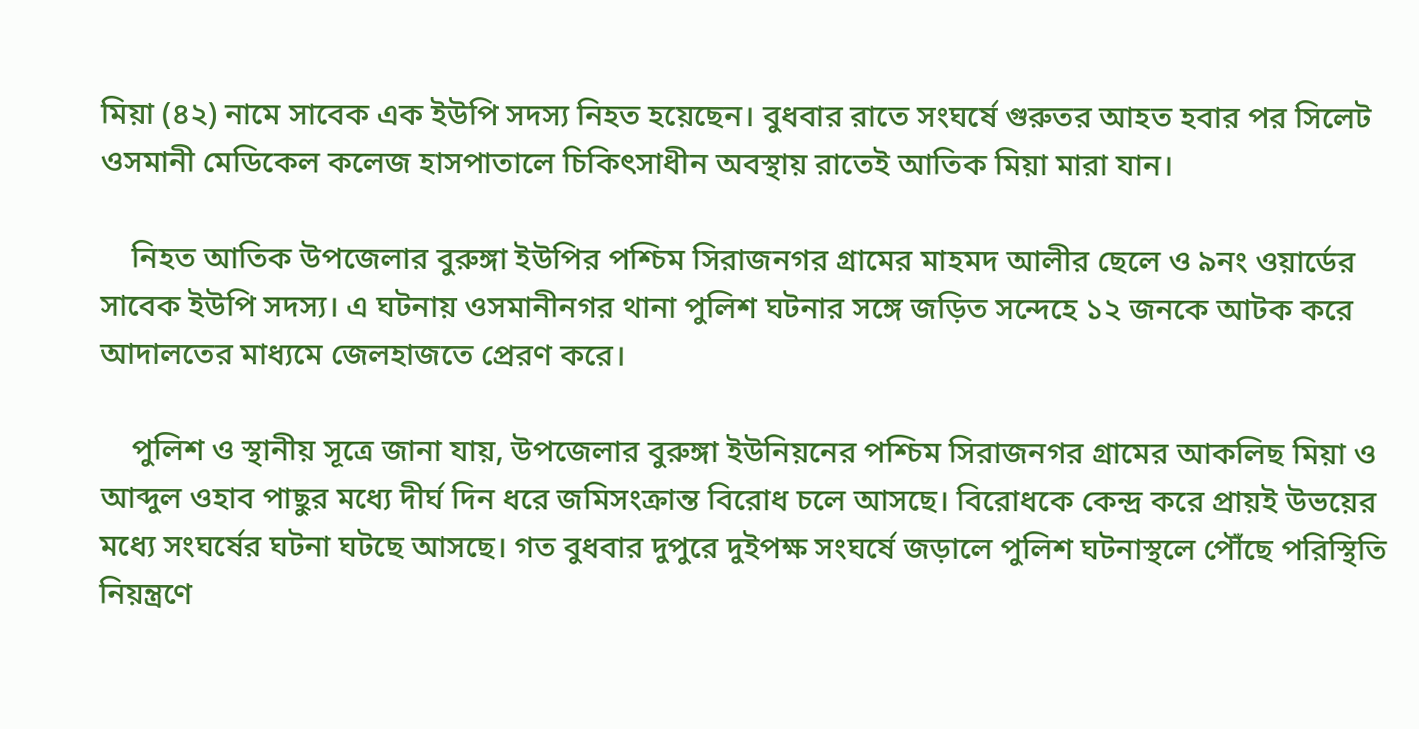মিয়া (৪২) নামে সাবেক এক ইউপি সদস্য নিহত হয়েছেন। বুধবার রাতে সংঘর্ষে গুরুতর আহত হবার পর সিলেট ওসমানী মেডিকেল কলেজ হাসপাতালে চিকিৎসাধীন অবস্থায় রাতেই আতিক মিয়া মারা যান।

    নিহত আতিক উপজেলার বুরুঙ্গা ইউপির পশ্চিম সিরাজনগর গ্রামের মাহমদ আলীর ছেলে ও ৯নং ওয়ার্ডের সাবেক ইউপি সদস্য। এ ঘটনায় ওসমানীনগর থানা পুলিশ ঘটনার সঙ্গে জড়িত সন্দেহে ১২ জনকে আটক করে আদালতের মাধ্যমে জেলহাজতে প্রেরণ করে।

    পুলিশ ও স্থানীয় সূত্রে জানা যায়, উপজেলার বুরুঙ্গা ইউনিয়নের পশ্চিম সিরাজনগর গ্রামের আকলিছ মিয়া ও আব্দুল ওহাব পাছুর মধ্যে দীর্ঘ দিন ধরে জমিসংক্রান্ত বিরোধ চলে আসছে। বিরোধকে কেন্দ্র করে প্রায়ই উভয়ের মধ্যে সংঘর্ষের ঘটনা ঘটছে আসছে। গত বুধবার দুপুরে দুইপক্ষ সংঘর্ষে জড়ালে পুলিশ ঘটনাস্থলে পৌঁছে পরিস্থিতি নিয়ন্ত্রণে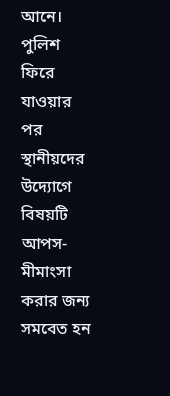আনে। পুলিশ ফিরে যাওয়ার পর স্থানীয়দের উদ্যোগে বিষয়টি আপস-মীমাংসা করার জন্য সমবেত হন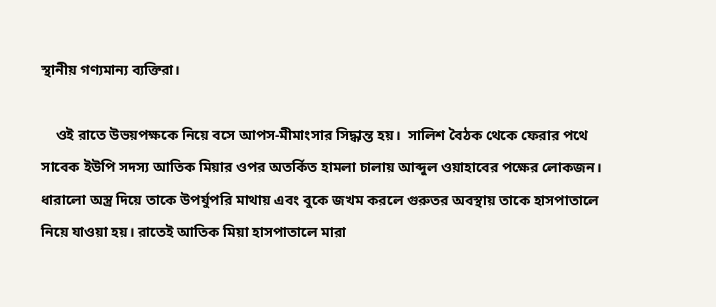স্থানীয় গণ্যমান্য ব্যক্তিরা।

    ওই রাতে উভয়পক্ষকে নিয়ে বসে আপস-মীমাংসার সিদ্ধান্ত হয়।  সালিশ বৈঠক থেকে ফেরার পথে সাবেক ইউপি সদস্য আতিক মিয়ার ওপর অতর্কিত হামলা চালায় আব্দুল ওয়াহাবের পক্ষের লোকজন। ধারালো অস্ত্র দিয়ে তাকে উপর্যুপরি মাথায় এবং বুকে জখম করলে গুরুতর অবস্থায় তাকে হাসপাতালে নিয়ে যাওয়া হয়। রাতেই আতিক মিয়া হাসপাতালে মারা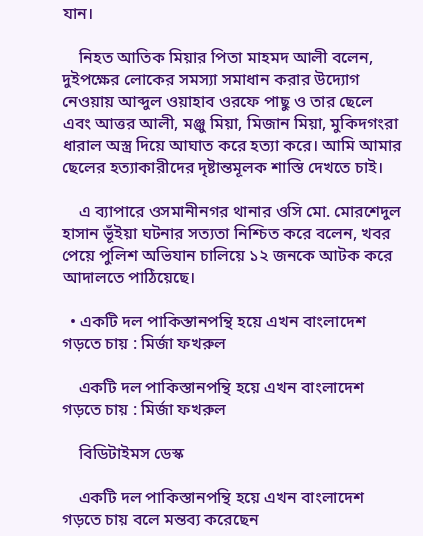যান।

    নিহত আতিক মিয়ার পিতা মাহমদ আলী বলেন, দুইপক্ষের লোকের সমস্যা সমাধান করার উদ্যোগ নেওয়ায় আব্দুল ওয়াহাব ওরফে পাছু ও তার ছেলে এবং আত্তর আলী, মঞ্জু মিয়া, মিজান মিয়া, মুকিদগংরা ধারাল অস্ত্র দিয়ে আঘাত করে হত্যা করে। আমি আমার ছেলের হত্যাকারীদের দৃষ্টান্তমূলক শাস্তি দেখতে চাই।

    এ ব্যাপারে ওসমানীনগর থানার ওসি মো. মোরশেদুল হাসান ভূঁইয়া ঘটনার সত্যতা নিশ্চিত করে বলেন, খবর পেয়ে পুলিশ অভিযান চালিয়ে ১২ জনকে আটক করে আদালতে পাঠিয়েছে।

  • একটি দল পাকিস্তানপন্থি হয়ে এখন বাংলাদেশ গড়তে চায় : মির্জা ফখরুল

    একটি দল পাকিস্তানপন্থি হয়ে এখন বাংলাদেশ গড়তে চায় : মির্জা ফখরুল

    বিডিটাইমস ডেস্ক

    একটি দল পাকিস্তানপন্থি হয়ে এখন বাংলাদেশ গড়তে চায় বলে মন্তব্য করেছেন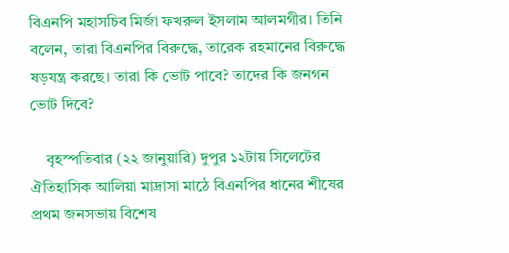বিএনপি মহাসচিব মির্জা ফখরুল ইসলাম আলমগীর। তিনি বলেন, তারা বিএনপির বিরুদ্ধে, তারেক রহমানের বিরুদ্ধে ষড়যন্ত্র করছে। তারা কি ভোট পাবে? তাদের কি জনগন ভোট দিবে?

    বৃহস্পতিবার (২২ জানুয়ারি) দুপুর ১২টায় সিলেটের ঐতিহাসিক আলিয়া মাদ্রাসা মাঠে বিএনপির ধানের শীষের প্রথম জনসভায় বিশেষ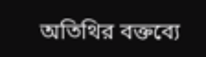অতিথির বক্তব্যে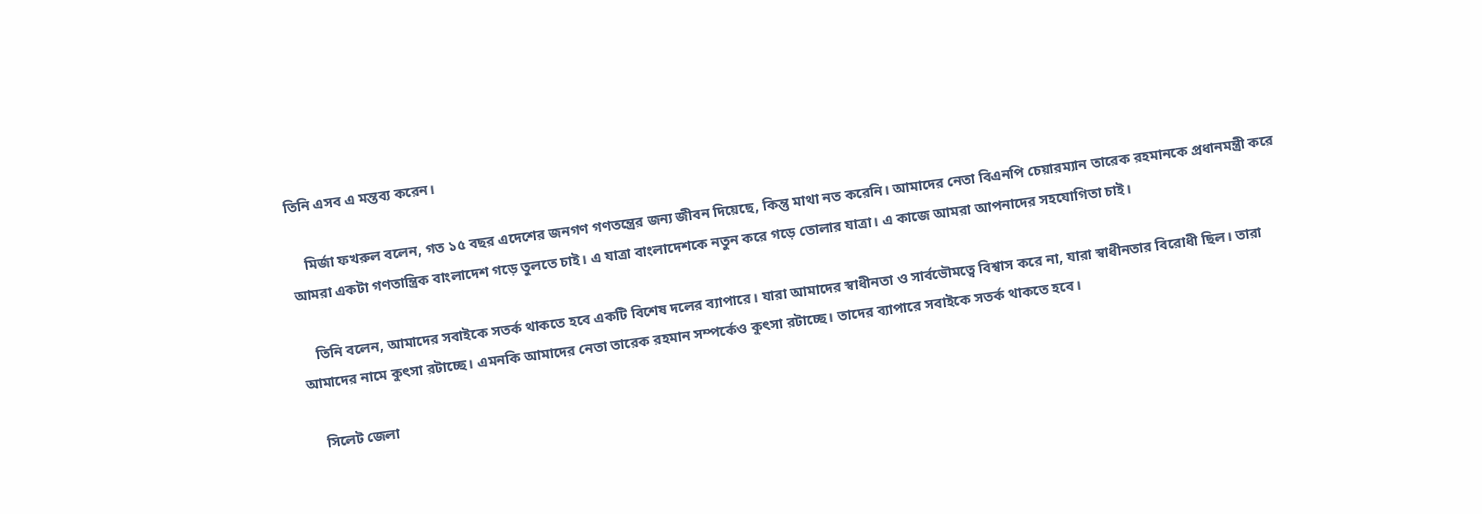তিনি এসব এ মন্তব্য করেন।

    মির্জা ফখরুল বলেন, গত ১৫ বছর এদেশের জনগণ গণতন্ত্রের জন্য জীবন দিয়েছে, কিন্তু মাথা নত করেনি। আমাদের নেতা বিএনপি চেয়ারম্যান তারেক রহমানকে প্রধানমন্ত্রী করে আমরা একটা গণতান্ত্রিক বাংলাদেশ গড়ে তুলতে চাই। এ যাত্রা বাংলাদেশকে নতুন করে গড়ে তোলার যাত্রা। এ কাজে আমরা আপনাদের সহযোগিতা চাই।

    তিনি বলেন, আমাদের সবাইকে সতর্ক থাকতে হবে একটি বিশেষ দলের ব্যাপারে। যারা আমাদের স্বাধীনতা ও সার্বভৌমত্বে বিশ্বাস করে না, যারা স্বাধীনতার বিরোধী ছিল। তারা আমাদের নামে কুৎসা রটাচ্ছে। এমনকি আমাদের নেতা তারেক রহমান সম্পর্কেও কুৎসা রটাচ্ছে। তাদের ব্যাপারে সবাইকে সতর্ক থাকতে হবে।

    সিলেট জেলা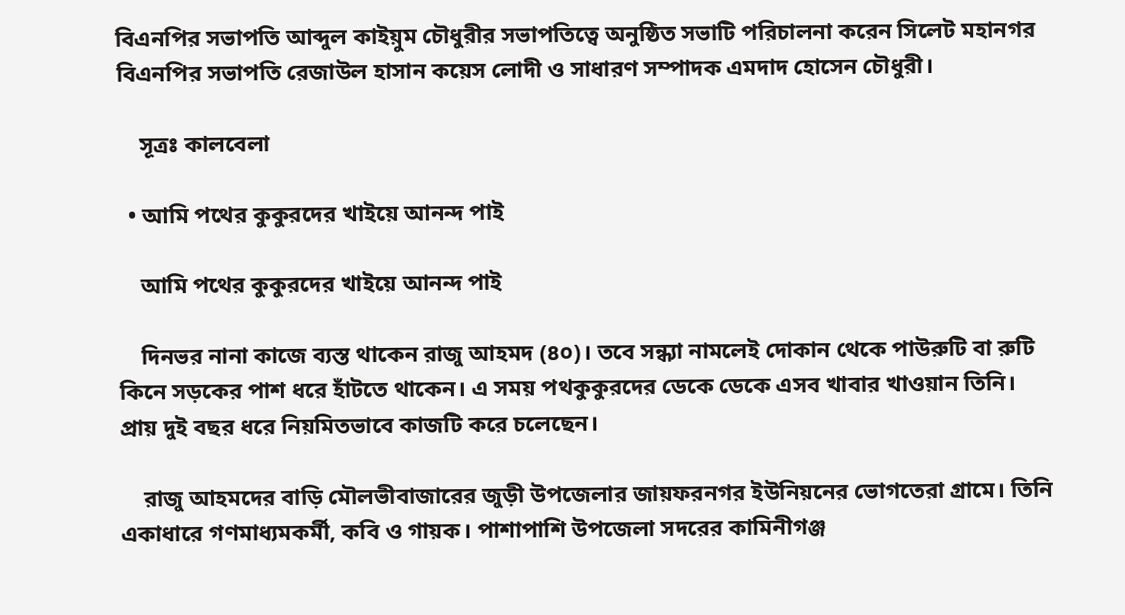বিএনপির সভাপতি আব্দুল কাইয়ুম চৌধুরীর সভাপতিত্বে অনুষ্ঠিত সভাটি পরিচালনা করেন সিলেট মহানগর বিএনপির সভাপতি রেজাউল হাসান কয়েস লোদী ও সাধারণ সম্পাদক এমদাদ হোসেন চৌধুরী।

    সূত্রঃ কালবেলা

  • আমি পথের কুকুরদের খাইয়ে আনন্দ পাই

    আমি পথের কুকুরদের খাইয়ে আনন্দ পাই

    দিনভর নানা কাজে ব্যস্ত থাকেন রাজু আহমদ (৪০)। তবে সন্ধ্যা নামলেই দোকান থেকে পাউরুটি বা রুটি কিনে সড়কের পাশ ধরে হাঁটতে থাকেন। এ সময় পথকুকুরদের ডেকে ডেকে এসব খাবার খাওয়ান তিনি। প্রায় দুই বছর ধরে নিয়মিতভাবে কাজটি করে চলেছেন।

    রাজু আহমদের বাড়ি মৌলভীবাজারের জুড়ী উপজেলার জায়ফরনগর ইউনিয়নের ভোগতেরা গ্রামে। তিনি একাধারে গণমাধ্যমকর্মী, কবি ও গায়ক। পাশাপাশি উপজেলা সদরের কামিনীগঞ্জ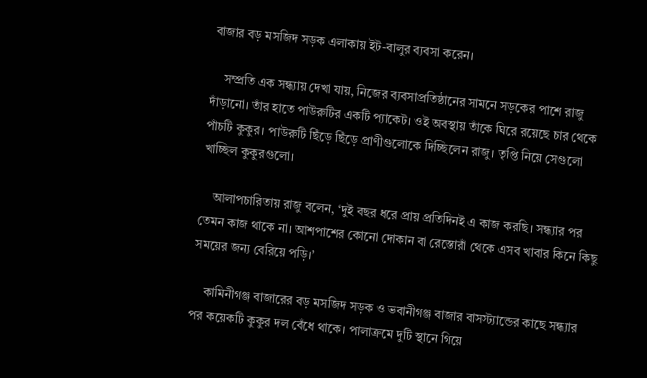বাজার বড় মসজিদ সড়ক এলাকায় ইট-বালুর ব্যবসা করেন।

    সম্প্রতি এক সন্ধ্যায় দেখা যায়, নিজের ব্যবসাপ্রতিষ্ঠানের সামনে সড়কের পাশে রাজু দাঁড়ানো। তাঁর হাতে পাউরুটির একটি প্যাকেট। ওই অবস্থায় তাঁকে ঘিরে রয়েছে চার থেকে পাঁচটি কুকুর। পাউরুটি ছিঁড়ে ছিঁড়ে প্রাণীগুলোকে দিচ্ছিলেন রাজু। তৃপ্তি নিয়ে সেগুলো খাচ্ছিল কুকুরগুলো।

    আলাপচারিতায় রাজু বলেন, ‘দুই বছর ধরে প্রায় প্রতিদিনই এ কাজ করছি। সন্ধ্যার পর তেমন কাজ থাকে না। আশপাশের কোনো দোকান বা রেস্তোরাঁ থেকে এসব খাবার কিনে কিছু সময়ের জন্য বেরিয়ে পড়ি।’

    কামিনীগঞ্জ বাজারের বড় মসজিদ সড়ক ও ভবানীগঞ্জ বাজার বাসস্ট্যান্ডের কাছে সন্ধ্যার পর কয়েকটি কুকুর দল বেঁধে থাকে। পালাক্রমে দুটি স্থানে গিয়ে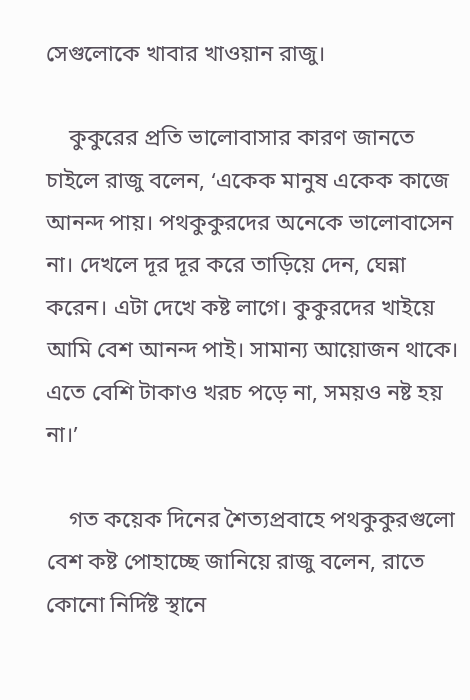সেগুলোকে খাবার খাওয়ান রাজু।

    কুকুরের প্রতি ভালোবাসার কারণ জানতে চাইলে রাজু বলেন, ‘একেক মানুষ একেক কাজে আনন্দ পায়। পথকুকুরদের অনেকে ভালোবাসেন না। দেখলে দূর দূর করে তাড়িয়ে দেন, ঘেন্না করেন। এটা দেখে কষ্ট লাগে। কুকুরদের খাইয়ে আমি বেশ আনন্দ পাই। সামান্য আয়োজন থাকে। এতে বেশি টাকাও খরচ পড়ে না, সময়ও নষ্ট হয় না।’

    গত কয়েক দিনের শৈত্যপ্রবাহে পথকুকুরগুলো বেশ কষ্ট পোহাচ্ছে জানিয়ে রাজু বলেন, রাতে কোনো নির্দিষ্ট স্থানে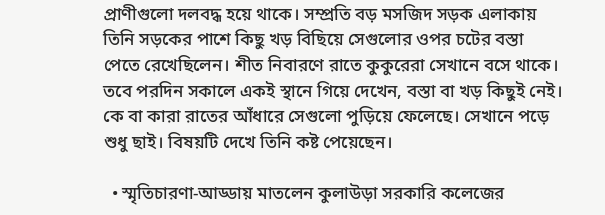প্রাণীগুলো দলবদ্ধ হয়ে থাকে। সম্প্রতি বড় মসজিদ সড়ক এলাকায় তিনি সড়কের পাশে কিছু খড় বিছিয়ে সেগুলোর ওপর চটের বস্তা পেতে রেখেছিলেন। শীত নিবারণে রাতে কুকুরেরা সেখানে বসে থাকে। তবে পরদিন সকালে একই স্থানে গিয়ে দেখেন, বস্তা বা খড় কিছুই নেই। কে বা কারা রাতের আঁধারে সেগুলো পুড়িয়ে ফেলেছে। সেখানে পড়ে শুধু ছাই। বিষয়টি দেখে তিনি কষ্ট পেয়েছেন।

  • স্মৃতিচারণা-আড্ডায় মাতলেন কুলাউড়া সরকারি কলেজের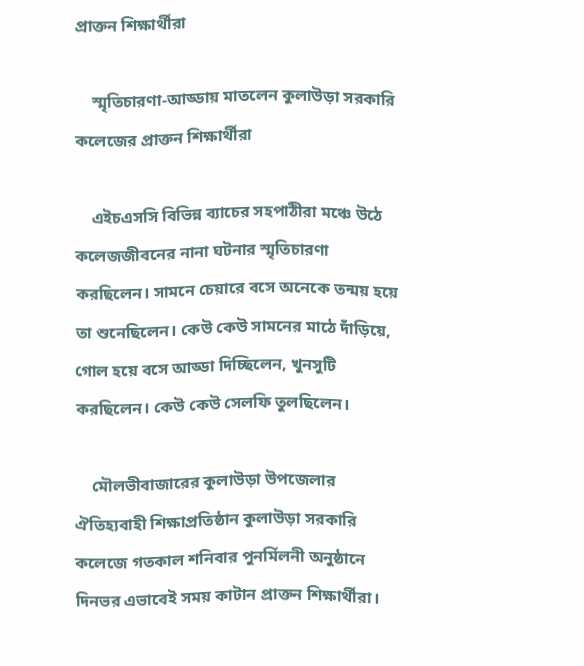প্রাক্তন শিক্ষার্থীরা

    স্মৃতিচারণা-আড্ডায় মাতলেন কুলাউড়া সরকারি কলেজের প্রাক্তন শিক্ষার্থীরা

    এইচএসসি বিভিন্ন ব্যাচের সহপাঠীরা মঞ্চে উঠে কলেজজীবনের নানা ঘটনার স্মৃতিচারণা করছিলেন। সামনে চেয়ারে বসে অনেকে তন্ময় হয়ে তা শুনেছিলেন। কেউ কেউ সামনের মাঠে দাঁড়িয়ে, গোল হয়ে বসে আড্ডা দিচ্ছিলেন, খুনসুটি করছিলেন। কেউ কেউ সেলফি তুলছিলেন।

    মৌলভীবাজারের কুলাউড়া উপজেলার ঐতিহ্যবাহী শিক্ষাপ্রতিষ্ঠান কুলাউড়া সরকারি কলেজে গতকাল শনিবার পুনর্মিলনী অনুষ্ঠানে দিনভর এভাবেই সময় কাটান প্রাক্তন শিক্ষার্থীরা।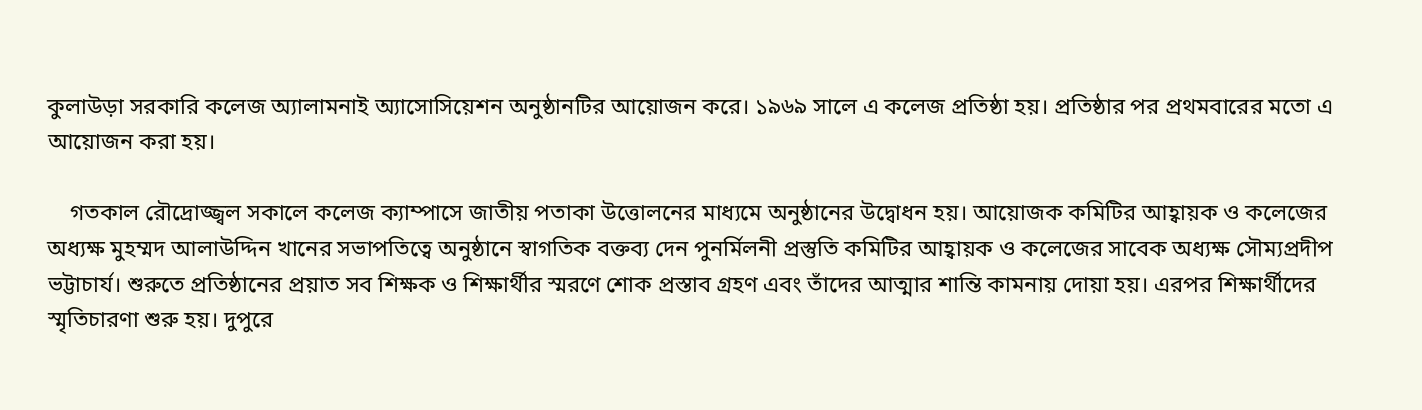কুলাউড়া সরকারি কলেজ অ্যালামনাই অ্যাসোসিয়েশন অনুষ্ঠানটির আয়োজন করে। ১৯৬৯ সালে এ কলেজ প্রতিষ্ঠা হয়। প্রতিষ্ঠার পর প্রথমবারের মতো এ আয়োজন করা হয়।

    গতকাল রৌদ্রোজ্জ্বল সকালে কলেজ ক্যাম্পাসে জাতীয় পতাকা উত্তোলনের মাধ্যমে অনুষ্ঠানের উদ্বোধন হয়। আয়োজক কমিটির আহ্বায়ক ও কলেজের অধ্যক্ষ মুহম্মদ আলাউদ্দিন খানের সভাপতিত্বে অনুষ্ঠানে স্বাগতিক বক্তব্য দেন পুনর্মিলনী প্রস্তুতি কমিটির আহ্বায়ক ও কলেজের সাবেক অধ্যক্ষ সৌম্যপ্রদীপ ভট্টাচার্য। শুরুতে প্রতিষ্ঠানের প্রয়াত সব শিক্ষক ও শিক্ষার্থীর স্মরণে শোক প্রস্তাব গ্রহণ এবং তাঁদের আত্মার শান্তি কামনায় দোয়া হয়। এরপর শিক্ষার্থীদের স্মৃতিচারণা শুরু হয়। দুপুরে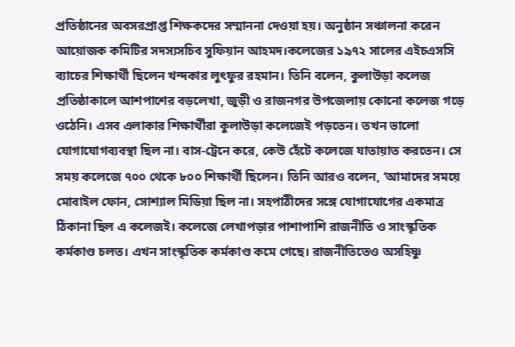প্রতিষ্ঠানের অবসরপ্রাপ্ত শিক্ষকদের সম্মাননা দেওয়া হয়। অনুষ্ঠান সঞ্চালনা করেন আয়োজক কমিটির সদস্যসচিব সুফিয়ান আহমদ।কলেজের ১৯৭২ সালের এইচএসসি ব্যাচের শিক্ষার্থী ছিলেন খন্দকার লুৎফুর রহমান। তিনি বলেন, কুলাউড়া কলেজ প্রতিষ্ঠাকালে আশপাশের বড়লেখা, জুড়ী ও রাজনগর উপজেলায় কোনো কলেজ গড়ে ওঠেনি। এসব এলাকার শিক্ষার্থীরা কুলাউড়া কলেজেই পড়তেন। তখন ভালো যোগাযোগব্যবস্থা ছিল না। বাস-ট্রেনে করে, কেউ হেঁটে কলেজে যাতায়াত করতেন। সে সময় কলেজে ৭০০ থেকে ৮০০ শিক্ষার্থী ছিলেন। তিনি আরও বলেন, ‘আমাদের সময়ে মোবাইল ফোন, সোশ্যাল মিডিয়া ছিল না। সহপাঠীদের সঙ্গে যোগাযোগের একমাত্র ঠিকানা ছিল এ কলেজই। কলেজে লেখাপড়ার পাশাপাশি রাজনীতি ও সাংস্কৃতিক কর্মকাণ্ড চলত। এখন সাংস্কৃতিক কর্মকাণ্ড কমে গেছে। রাজনীতিতেও অসহিষ্ণু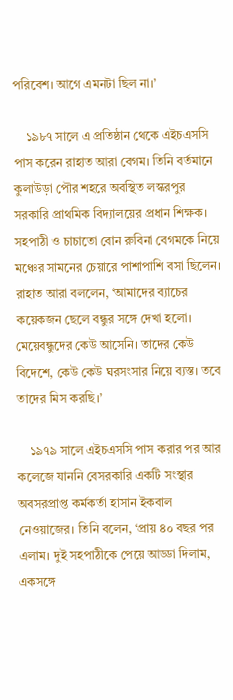পরিবেশ। আগে এমনটা ছিল না।’

    ১৯৮৭ সালে এ প্রতিষ্ঠান থেকে এইচএসসি পাস করেন রাহাত আরা বেগম। তিনি বর্তমানে কুলাউড়া পৌর শহরে অবস্থিত লস্করপুর সরকারি প্রাথমিক বিদ্যালয়ের প্রধান শিক্ষক। সহপাঠী ও চাচাতো বোন রুবিনা বেগমকে নিয়ে মঞ্চের সামনের চেয়ারে পাশাপাশি বসা ছিলেন। রাহাত আরা বললেন, ‘আমাদের ব্যাচের কয়েকজন ছেলে বন্ধুর সঙ্গে দেখা হলো। মেয়েবন্ধুদের কেউ আসেনি। তাদের কেউ বিদেশে, কেউ কেউ ঘরসংসার নিয়ে ব্যস্ত। তবে তাদের মিস করছি।’

    ১৯৭৯ সালে এইচএসসি পাস করার পর আর কলেজে যাননি বেসরকারি একটি সংস্থার অবসরপ্রাপ্ত কর্মকর্তা হাসান ইকবাল নেওয়াজের। তিনি বলেন, ‘প্রায় ৪০ বছর পর এলাম। দুই সহপাঠীকে পেয়ে আড্ডা দিলাম, একসঙ্গে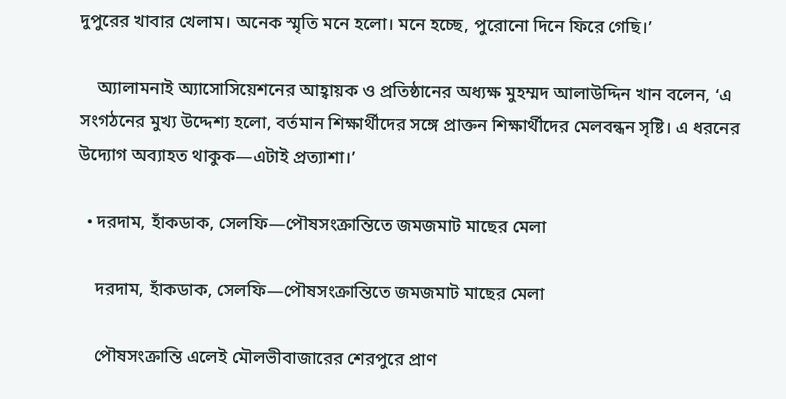দুপুরের খাবার খেলাম। অনেক স্মৃতি মনে হলো। মনে হচ্ছে, পুরোনো দিনে ফিরে গেছি।’

    অ্যালামনাই অ্যাসোসিয়েশনের আহ্বায়ক ও প্রতিষ্ঠানের অধ্যক্ষ মুহম্মদ আলাউদ্দিন খান বলেন, ‘এ সংগঠনের মুখ্য উদ্দেশ্য হলো, বর্তমান শিক্ষার্থীদের সঙ্গে প্রাক্তন শিক্ষার্থীদের মেলবন্ধন সৃষ্টি। এ ধরনের উদ্যোগ অব্যাহত থাকুক—এটাই প্রত্যাশা।’

  • দরদাম, হাঁকডাক, সেলফি—পৌষসংক্রান্তিতে জমজমাট মাছের মেলা

    দরদাম, হাঁকডাক, সেলফি—পৌষসংক্রান্তিতে জমজমাট মাছের মেলা

    পৌষসংক্রান্তি এলেই মৌলভীবাজারের শেরপুরে প্রাণ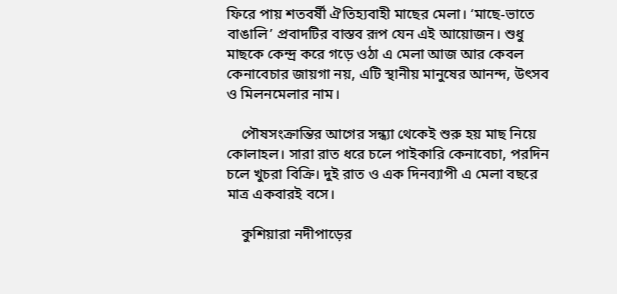ফিরে পায় শতবর্ষী ঐতিহ্যবাহী মাছের মেলা। ‘মাছে-ভাতে বাঙালি’ প্রবাদটির বাস্তব রূপ যেন এই আয়োজন। শুধু মাছকে কেন্দ্র করে গড়ে ওঠা এ মেলা আজ আর কেবল কেনাবেচার জায়গা নয়, এটি স্থানীয় মানুষের আনন্দ, উৎসব ও মিলনমেলার নাম।

    পৌষসংক্রান্তির আগের সন্ধ্যা থেকেই শুরু হয় মাছ নিয়ে কোলাহল। সারা রাত ধরে চলে পাইকারি কেনাবেচা, পরদিন চলে খুচরা বিক্রি। দুই রাত ও এক দিনব্যাপী এ মেলা বছরে মাত্র একবারই বসে।

    কুশিয়ারা নদীপাড়ের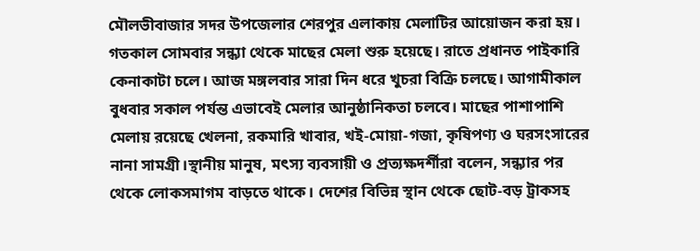মৌলভীবাজার সদর উপজেলার শেরপুর এলাকায় মেলাটির আয়োজন করা হয়। গতকাল সোমবার সন্ধ্যা থেকে মাছের মেলা শুরু হয়েছে। রাতে প্রধানত পাইকারি কেনাকাটা চলে। আজ মঙ্গলবার সারা দিন ধরে খুচরা বিক্রি চলছে। আগামীকাল বুধবার সকাল পর্যন্ত এভাবেই মেলার আনুষ্ঠানিকতা চলবে। মাছের পাশাপাশি মেলায় রয়েছে খেলনা, রকমারি খাবার, খই-মোয়া-গজা, কৃষিপণ্য ও ঘরসংসারের নানা সামগ্রী।স্থানীয় মানুষ, মৎস্য ব্যবসায়ী ও প্রত্যক্ষদর্শীরা বলেন, সন্ধ্যার পর থেকে লোকসমাগম বাড়তে থাকে। দেশের বিভিন্ন স্থান থেকে ছোট-বড় ট্রাকসহ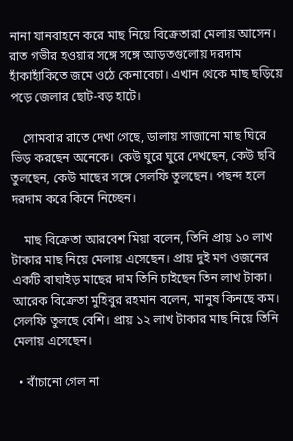নানা যানবাহনে করে মাছ নিয়ে বিক্রেতারা মেলায় আসেন। রাত গভীর হওয়ার সঙ্গে সঙ্গে আড়তগুলোয় দরদাম হাঁকাহাঁকিতে জমে ওঠে কেনাবেচা। এখান থেকে মাছ ছড়িয়ে পড়ে জেলার ছোট-বড় হাটে।

    সোমবার রাতে দেখা গেছে, ডালায় সাজানো মাছ ঘিরে ভিড় করছেন অনেকে। কেউ ঘুরে ঘুরে দেখছেন, কেউ ছবি তুলছেন, কেউ মাছের সঙ্গে সেলফি তুলছেন। পছন্দ হলে দরদাম করে কিনে নিচ্ছেন।

    মাছ বিক্রেতা আরবেশ মিয়া বলেন, তিনি প্রায় ১০ লাখ টাকার মাছ নিয়ে মেলায় এসেছেন। প্রায় দুই মণ ওজনের একটি বাঘাইড় মাছের দাম তিনি চাইছেন তিন লাখ টাকা। আরেক বিক্রেতা মুহিবুর রহমান বলেন, মানুষ কিনছে কম। সেলফি তুলছে বেশি। প্রায় ১২ লাখ টাকার মাছ নিয়ে তিনি মেলায় এসেছেন।

  • বাঁচানো গেল না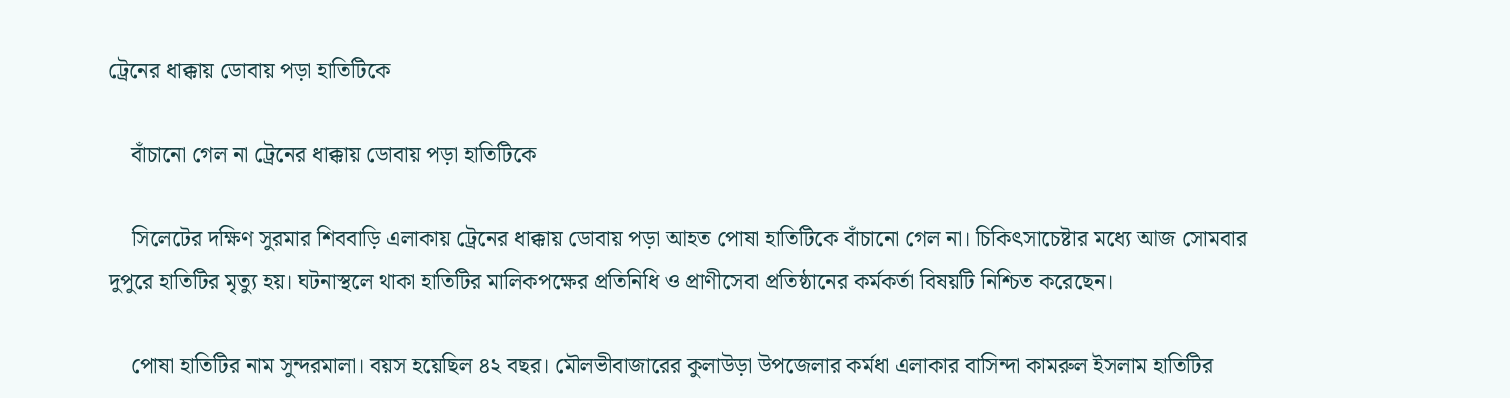ট্রেনের ধাক্কায় ডোবায় পড়া হাতিটিকে

    বাঁচানো গেল না ট্রেনের ধাক্কায় ডোবায় পড়া হাতিটিকে

    সিলেটের দক্ষিণ সুরমার শিববাড়ি এলাকায় ট্রেনের ধাক্কায় ডোবায় পড়া আহত পোষা হাতিটিকে বাঁচানো গেল না। চিকিৎসাচেষ্টার মধ্যে আজ সোমবার দুপুরে হাতিটির মৃত্যু হয়। ঘটনাস্থলে থাকা হাতিটির মালিকপক্ষের প্রতিনিধি ও প্রাণীসেবা প্রতিষ্ঠানের কর্মকর্তা বিষয়টি নিশ্চিত করেছেন।

    পোষা হাতিটির নাম সুন্দরমালা। বয়স হয়েছিল ৪২ বছর। মৌলভীবাজারের কুলাউড়া উপজেলার কর্মধা এলাকার বাসিন্দা কামরুল ইসলাম হাতিটির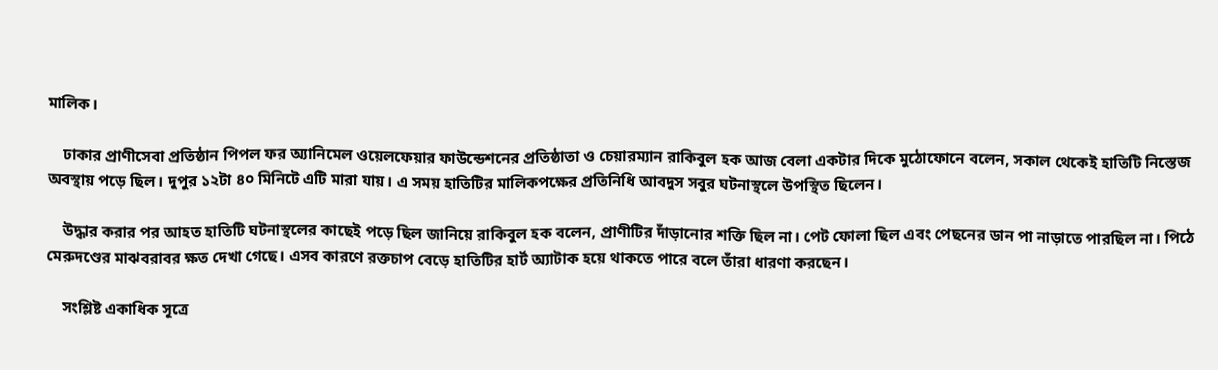মালিক।

    ঢাকার প্রাণীসেবা প্রতিষ্ঠান পিপল ফর অ্যানিমেল ওয়েলফেয়ার ফাউন্ডেশনের প্রতিষ্ঠাতা ও চেয়ারম্যান রাকিবুল হক আজ বেলা একটার দিকে মুঠোফোনে বলেন, সকাল থেকেই হাতিটি নিস্তেজ অবস্থায় পড়ে ছিল। দুপুর ১২টা ৪০ মিনিটে এটি মারা যায়। এ সময় হাতিটির মালিকপক্ষের প্রতিনিধি আবদুস সবুর ঘটনাস্থলে উপস্থিত ছিলেন।

    উদ্ধার করার পর আহত হাতিটি ঘটনাস্থলের কাছেই পড়ে ছিল জানিয়ে রাকিবুল হক বলেন, প্রাণীটির দাঁড়ানোর শক্তি ছিল না। পেট ফোলা ছিল এবং পেছনের ডান পা নাড়াতে পারছিল না। পিঠে মেরুদণ্ডের মাঝবরাবর ক্ষত দেখা গেছে। এসব কারণে রক্তচাপ বেড়ে হাতিটির হার্ট অ্যাটাক হয়ে থাকতে পারে বলে তাঁরা ধারণা করছেন।

    সংশ্লিষ্ট একাধিক সূত্রে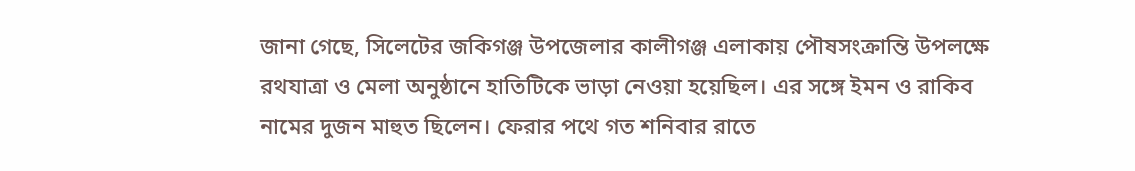জানা গেছে, সিলেটের জকিগঞ্জ উপজেলার কালীগঞ্জ এলাকায় পৌষসংক্রান্তি উপলক্ষে রথযাত্রা ও মেলা অনুষ্ঠানে হাতিটিকে ভাড়া নেওয়া হয়েছিল। এর সঙ্গে ইমন ও রাকিব নামের দুজন মাহুত ছিলেন। ফেরার পথে গত শনিবার রাতে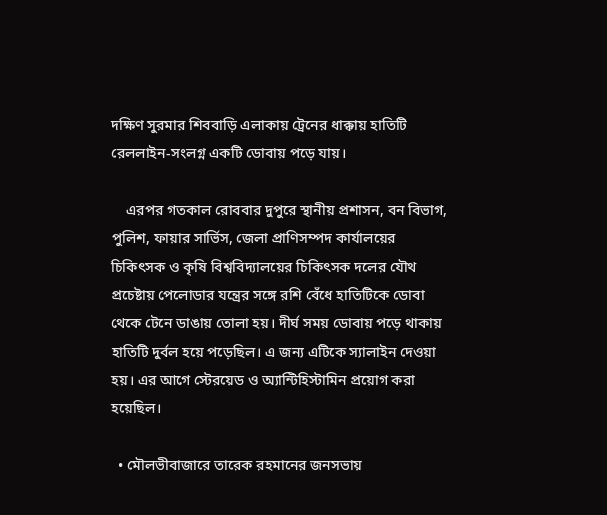দক্ষিণ সুরমার শিববাড়ি এলাকায় ট্রেনের ধাক্কায় হাতিটি রেললাইন-সংলগ্ন একটি ডোবায় পড়ে যায়।

    এরপর গতকাল রোববার দুপুরে স্থানীয় প্রশাসন, বন বিভাগ, পুলিশ, ফায়ার সার্ভিস, জেলা প্রাণিসম্পদ কার্যালয়ের চিকিৎসক ও কৃষি বিশ্ববিদ্যালয়ের চিকিৎসক দলের যৌথ প্রচেষ্টায় পেলোডার যন্ত্রের সঙ্গে রশি বেঁধে হাতিটিকে ডোবা থেকে টেনে ডাঙায় তোলা হয়। দীর্ঘ সময় ডোবায় পড়ে থাকায় হাতিটি দুর্বল হয়ে পড়েছিল। এ জন্য এটিকে স্যালাইন দেওয়া হয়। এর আগে স্টেরয়েড ও অ্যান্টিহিস্টামিন প্রয়োগ করা হয়েছিল।

  • মৌলভীবাজারে তারেক রহমানের জনসভায়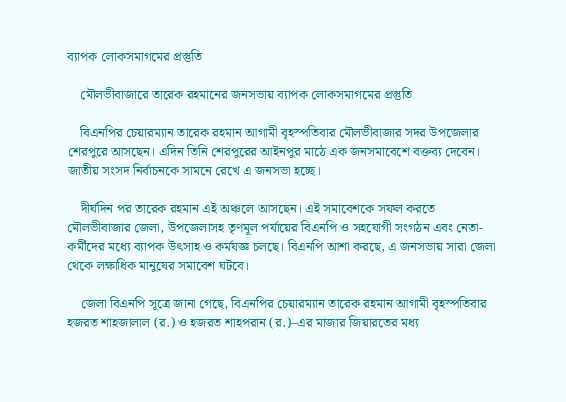ব্যাপক লোকসমাগমের প্রস্তুতি

    মৌলভীবাজারে তারেক রহমানের জনসভায় ব্যাপক লোকসমাগমের প্রস্তুতি

    বিএনপির চেয়ারম্যান তারেক রহমান আগামী বৃহস্পতিবার মৌলভীবাজার সদর উপজেলার শেরপুরে আসছেন। এদিন তিনি শেরপুরের আইনপুর মাঠে এক জনসমাবেশে বক্তব্য দেবেন। জাতীয় সংসদ নির্বাচনকে সামনে রেখে এ জনসভা হচ্ছে।

    দীর্ঘদিন পর তারেক রহমান এই অঞ্চলে আসছেন। এই সমাবেশকে সফল করতে মৌলভীবাজার জেলা, উপজেলাসহ তৃণমূল পর্যায়ের বিএনপি ও সহযোগী সংগঠন এবং নেতা-কর্মীদের মধ্যে ব্যাপক উৎসাহ ও কর্মযজ্ঞ চলছে। বিএনপি আশা করছে, এ জনসভায় সারা জেলা থেকে লক্ষাধিক মানুষের সমাবেশ ঘটবে।

    জেলা বিএনপি সূত্রে জানা গেছে, বিএনপির চেয়ারম্যান তারেক রহমান আগামী বৃহস্পতিবার হজরত শাহজালাল (র.) ও হজরত শাহপরান (র.)–এর মাজার জিয়ারতের মধ্য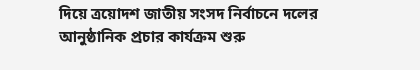দিয়ে ত্রয়োদশ জাতীয় সংসদ নির্বাচনে দলের আনুষ্ঠানিক প্রচার কার্যক্রম শুরু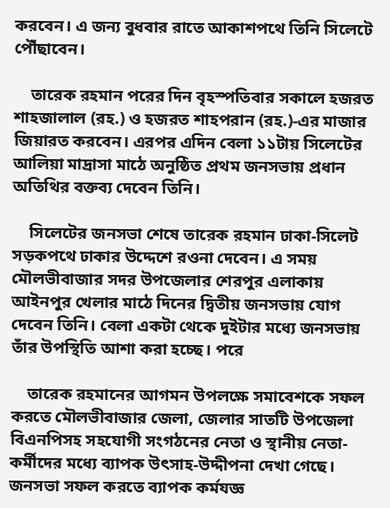করবেন। এ জন্য বুধবার রাতে আকাশপথে তিনি সিলেটে পৌঁছাবেন।

    তারেক রহমান পরের দিন বৃহস্পতিবার সকালে হজরত শাহজালাল (রহ.) ও হজরত শাহপরান (রহ.)-এর মাজার জিয়ারত করবেন। এরপর এদিন বেলা ১১টায় সিলেটের আলিয়া মাদ্রাসা মাঠে অনুষ্ঠিত প্রথম জনসভায় প্রধান অতিথির বক্তব্য দেবেন তিনি।

    সিলেটের জনসভা শেষে তারেক রহমান ঢাকা-সিলেট সড়কপথে ঢাকার উদ্দেশে রওনা দেবেন। এ সময় মৌলভীবাজার সদর উপজেলার শেরপুর এলাকায় আইনপুর খেলার মাঠে দিনের দ্বিতীয় জনসভায় যোগ দেবেন তিনি। বেলা একটা থেকে দুইটার মধ্যে জনসভায় তাঁর উপস্থিতি আশা করা হচ্ছে। পরে

    তারেক রহমানের আগমন উপলক্ষে সমাবেশকে সফল করতে মৌলভীবাজার জেলা, জেলার সাতটি উপজেলা বিএনপিসহ সহযোগী সংগঠনের নেতা ও স্থানীয় নেতা-কর্মীদের মধ্যে ব্যাপক উৎসাহ-উদ্দীপনা দেখা গেছে। জনসভা সফল করতে ব্যাপক কর্মযজ্ঞ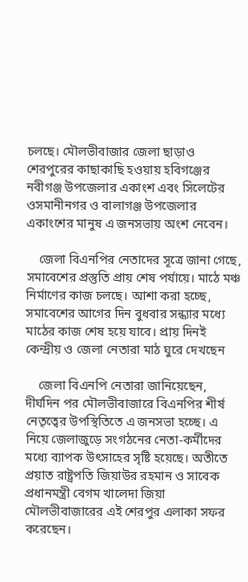চলছে। মৌলভীবাজার জেলা ছাড়াও শেরপুরের কাছাকাছি হওয়ায় হবিগঞ্জের নবীগঞ্জ উপজেলার একাংশ এবং সিলেটের ওসমানীনগর ও বালাগঞ্জ উপজেলার একাংশের মানুষ এ জনসভায় অংশ নেবেন।

    জেলা বিএনপির নেতাদের সূত্রে জানা গেছে, সমাবেশের প্রস্তুতি প্রায় শেষ পর্যায়ে। মাঠে মঞ্চ নির্মাণের কাজ চলছে। আশা করা হচ্ছে, সমাবেশের আগের দিন বুধবার সন্ধ্যার মধ্যে মাঠের কাজ শেষ হয়ে যাবে। প্রায় দিনই কেন্দ্রীয় ও জেলা নেতারা মাঠ ঘুরে দেখছেন

    জেলা বিএনপি নেতারা জানিয়েছেন, দীর্ঘদিন পর মৌলভীবাজারে বিএনপির শীর্ষ নেতৃত্বের উপস্থিতিতে এ জনসভা হচ্ছে। এ নিয়ে জেলাজুড়ে সংগঠনের নেতা-কর্মীদের মধ্যে ব্যাপক উৎসাহের সৃষ্টি হয়েছে। অতীতে প্রয়াত রাষ্ট্রপতি জিয়াউর রহমান ও সাবেক প্রধানমন্ত্রী বেগম খালেদা জিয়া মৌলভীবাজারের এই শেরপুর এলাকা সফর করেছেন।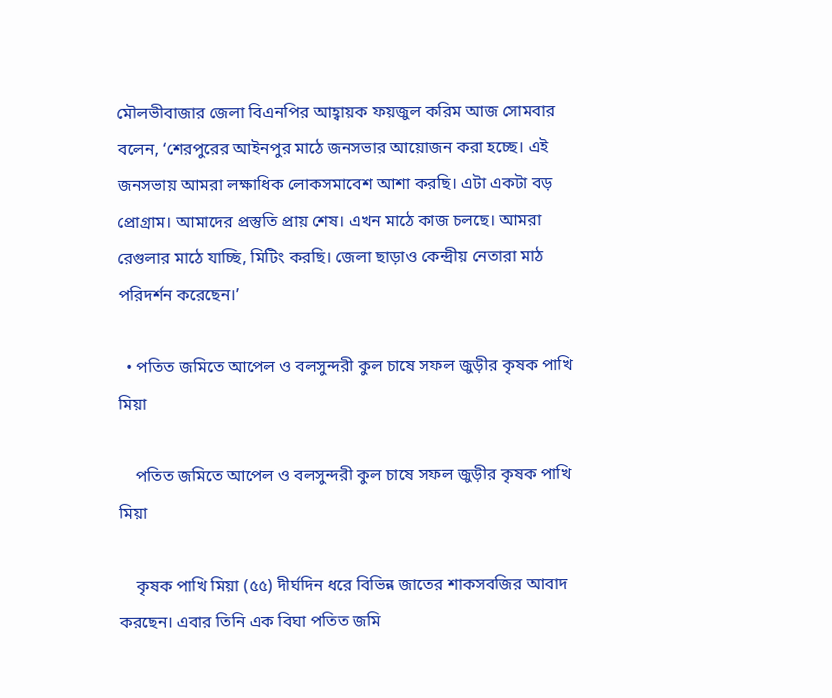মৌলভীবাজার জেলা বিএনপির আহ্বায়ক ফয়জুল করিম আজ সোমবার  বলেন, ‘শেরপুরের আইনপুর মাঠে জনসভার আয়োজন করা হচ্ছে। এই জনসভায় আমরা লক্ষাধিক লোকসমাবেশ আশা করছি। এটা একটা বড় প্রোগ্রাম। আমাদের প্রস্তুতি প্রায় শেষ। এখন মাঠে কাজ চলছে। আমরা রেগুলার মাঠে যাচ্ছি, মিটিং করছি। জেলা ছাড়াও কেন্দ্রীয় নেতারা মাঠ পরিদর্শন করেছেন।’

  • পতিত জমিতে আপেল ও বলসুন্দরী কুল চাষে সফল জুড়ীর কৃষক পাখি মিয়া

    পতিত জমিতে আপেল ও বলসুন্দরী কুল চাষে সফল জুড়ীর কৃষক পাখি মিয়া

    কৃষক পাখি মিয়া (৫৫) দীর্ঘদিন ধরে বিভিন্ন জাতের শাকসবজির আবাদ করছেন। এবার তিনি এক বিঘা পতিত জমি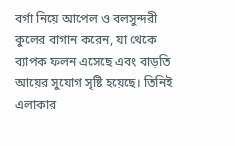বর্গা নিয়ে আপেল ও বলসুন্দরী কুলের বাগান করেন, যা থেকে ব্যাপক ফলন এসেছে এবং বাড়তি আয়ের সুযোগ সৃষ্টি হয়েছে। তিনিই এলাকার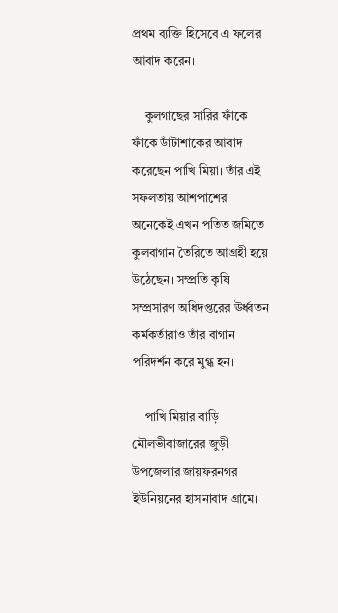প্রথম ব্যক্তি হিসেবে এ ফলের আবাদ করেন।

    কুলগাছের সারির ফাঁকে ফাঁকে ডাঁটাশাকের আবাদ করেছেন পাখি মিয়া। তাঁর এই সফলতায় আশপাশের অনেকেই এখন পতিত জমিতে কুলবাগান তৈরিতে আগ্রহী হয়ে উঠেছেন। সম্প্রতি কৃষি সম্প্রসারণ অধিদপ্তরের ঊর্ধ্বতন কর্মকর্তারাও তাঁর বাগান পরিদর্শন করে মুগ্ধ হন।

    পাখি মিয়ার বাড়ি মৌলভীবাজারের জুড়ী উপজেলার জায়ফরনগর ইউনিয়নের হাসনাবাদ গ্রামে।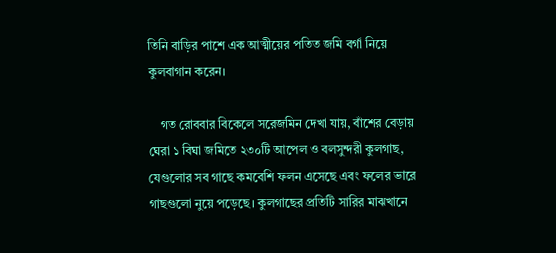তিনি বাড়ির পাশে এক আত্মীয়ের পতিত জমি বর্গা নিয়ে কুলবাগান করেন।

    গত রোববার বিকেলে সরেজমিন দেখা যায়, বাঁশের বেড়ায় ঘেরা ১ বিঘা জমিতে ২৩০টি আপেল ও বলসুন্দরী কুলগাছ, যেগুলোর সব গাছে কমবেশি ফলন এসেছে এবং ফলের ভারে গাছগুলো নুয়ে পড়েছে। কুলগাছের প্রতিটি সারির মাঝখানে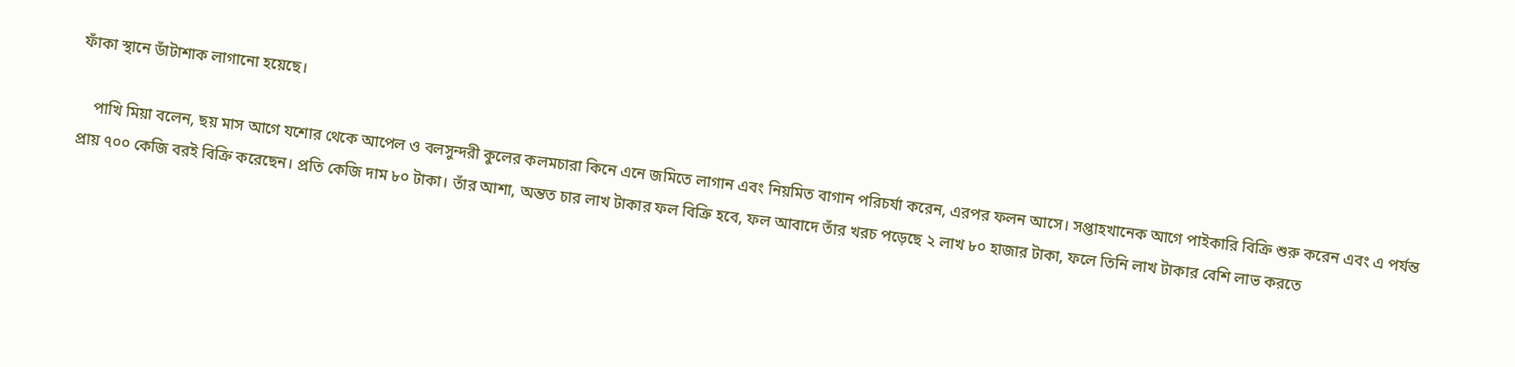ফাঁকা স্থানে ডাঁটাশাক লাগানো হয়েছে।

    পাখি মিয়া বলেন, ছয় মাস আগে যশোর থেকে আপেল ও বলসুন্দরী কুলের কলমচারা কিনে এনে জমিতে লাগান এবং নিয়মিত বাগান পরিচর্যা করেন, এরপর ফলন আসে। সপ্তাহখানেক আগে পাইকারি বিক্রি শুরু করেন এবং এ পর্যন্ত প্রায় ৭০০ কেজি বরই বিক্রি করেছেন। প্রতি কেজি দাম ৮০ টাকা। তাঁর আশা, অন্তত চার লাখ টাকার ফল বিক্রি হবে, ফল আবাদে তাঁর খরচ পড়েছে ২ লাখ ৮০ হাজার টাকা, ফলে তিনি লাখ টাকার বেশি লাভ করতে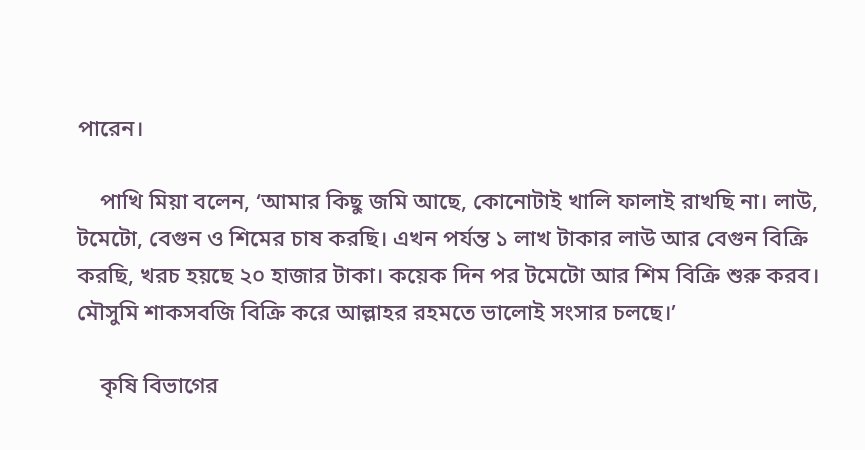পারেন।

    পাখি মিয়া বলেন, ‘আমার কিছু জমি আছে, কোনোটাই খালি ফালাই রাখছি না। লাউ, টমেটো, বেগুন ও শিমের চাষ করছি। এখন পর্যন্ত ১ লাখ টাকার লাউ আর বেগুন বিক্রি করছি, খরচ হয়ছে ২০ হাজার টাকা। কয়েক দিন পর টমেটো আর শিম বিক্রি শুরু করব। মৌসুমি শাকসবজি বিক্রি করে আল্লাহর রহমতে ভালোই সংসার চলছে।’

    কৃষি বিভাগের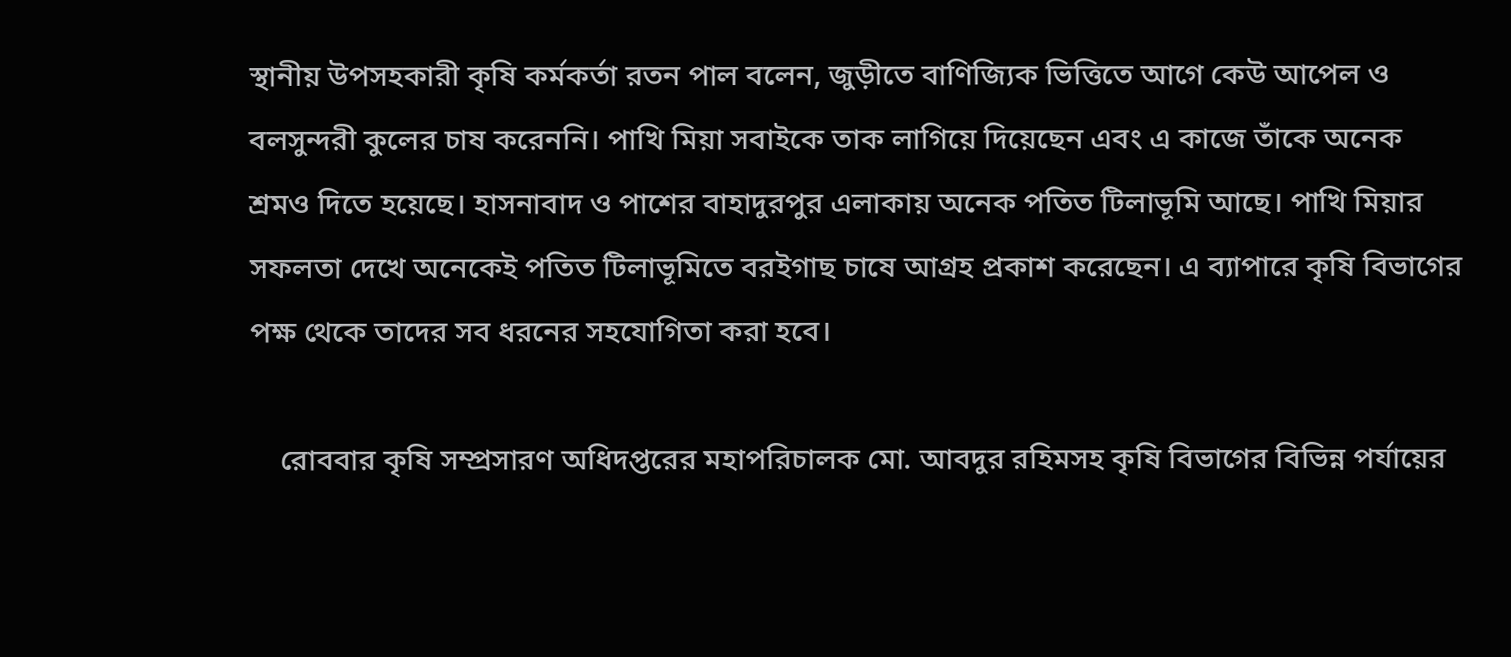স্থানীয় উপসহকারী কৃষি কর্মকর্তা রতন পাল বলেন, জুড়ীতে বাণিজ্যিক ভিত্তিতে আগে কেউ আপেল ও বলসুন্দরী কুলের চাষ করেননি। পাখি মিয়া সবাইকে তাক লাগিয়ে দিয়েছেন এবং এ কাজে তাঁকে অনেক শ্রমও দিতে হয়েছে। হাসনাবাদ ও পাশের বাহাদুরপুর এলাকায় অনেক পতিত টিলাভূমি আছে। পাখি মিয়ার সফলতা দেখে অনেকেই পতিত টিলাভূমিতে বরইগাছ চাষে আগ্রহ প্রকাশ করেছেন। এ ব্যাপারে কৃষি বিভাগের পক্ষ থেকে তাদের সব ধরনের সহযোগিতা করা হবে।

    রোববার কৃষি সম্প্রসারণ অধিদপ্তরের মহাপরিচালক মো. আবদুর রহিমসহ কৃষি বিভাগের বিভিন্ন পর্যায়ের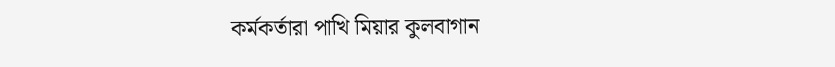কর্মকর্তারা পাখি মিয়ার কুলবাগান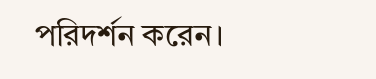পরিদর্শন করেন।